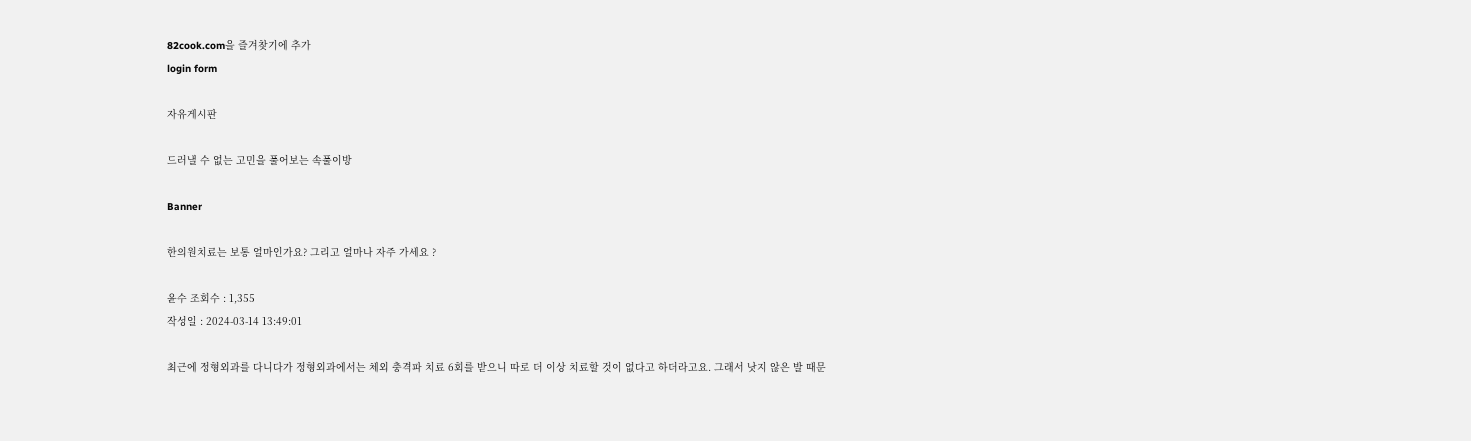82cook.com을 즐겨찾기에 추가
login form

자유게시판

드러낼 수 없는 고민을 풀어보는 속풀이방

Banner

한의원치료는 보통 얼마인가요? 그리고 얼마나 자주 가세요 ?

윤수 조회수 : 1,355
작성일 : 2024-03-14 13:49:01

최근에 정형외과를 다니다가 정형외과에서는 체외 충격파 치료 6회를 받으니 따로 더 이상 치료할 것이 없다고 하더라고요. 그래서 낫지 않은 발 때문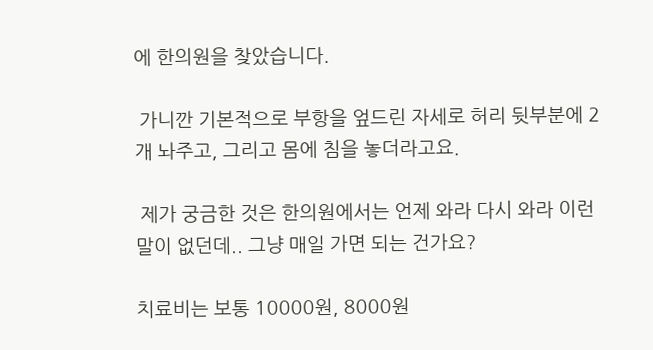에 한의원을 찾았습니다.

 가니깐 기본적으로 부항을 엎드린 자세로 허리 뒷부분에 2개 놔주고, 그리고 몸에 침을 놓더라고요.

 제가 궁금한 것은 한의원에서는 언제 와라 다시 와라 이런 말이 없던데.. 그냥 매일 가면 되는 건가요?

치료비는 보통 10000원, 8000원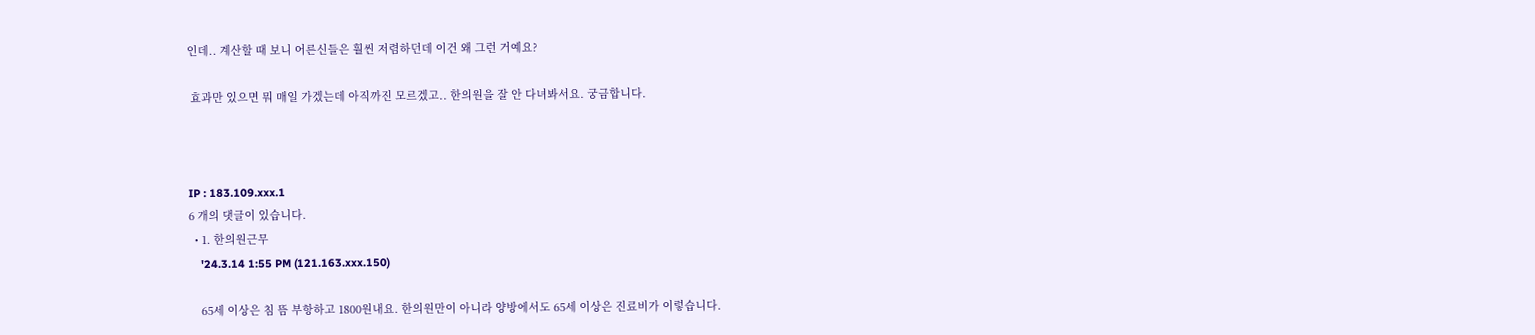인데.. 계산할 때 보니 어른신들은 훨씬 저렴하던데 이건 왜 그런 거예요?

 효과만 있으면 뭐 매일 가겠는데 아직까진 모르겠고.. 한의원을 잘 안 다녀봐서요. 궁금합니다.



IP : 183.109.xxx.1
6 개의 댓글이 있습니다.
  • 1. 한의원근무
    '24.3.14 1:55 PM (121.163.xxx.150)

    65세 이상은 침 뜸 부항하고 1800원내요. 한의원만이 아니라 양방에서도 65세 이상은 진료비가 이렇습니다.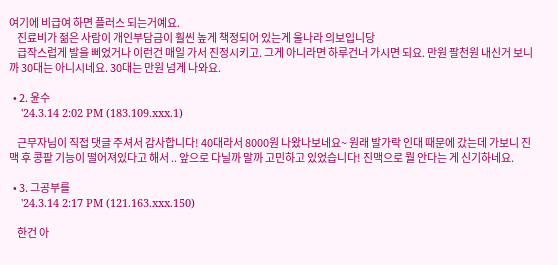여기에 비급여 하면 플러스 되는거예요.
    진료비가 젊은 사람이 개인부담금이 훨씬 높게 책정되어 있는게 울나라 의보입니당
    급작스럽게 발을 삐었거나 이런건 매일 가서 진정시키고. 그게 아니라면 하루건너 가시면 되요. 만원 팔천원 내신거 보니까 30대는 아니시네요. 30대는 만원 넘게 나와요.

  • 2. 윤수
    '24.3.14 2:02 PM (183.109.xxx.1)

    근무자님이 직접 댓글 주셔서 감사합니다! 40대라서 8000원 나왔나보네요~ 원래 발가락 인대 때문에 갔는데 가보니 진맥 후 콩팥 기능이 떨어져있다고 해서 .. 앞으로 다닐까 말까 고민하고 있었습니다! 진맥으로 뭘 안다는 게 신기하네요.

  • 3. 그공부를
    '24.3.14 2:17 PM (121.163.xxx.150)

    한건 아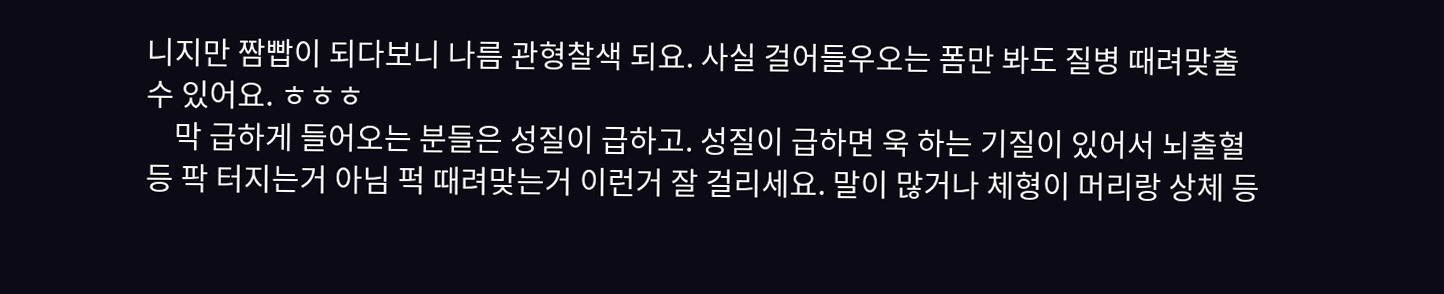니지만 짬빱이 되다보니 나름 관형찰색 되요. 사실 걸어들우오는 폼만 봐도 질병 때려맞출수 있어요. ㅎㅎㅎ
    막 급하게 들어오는 분들은 성질이 급하고. 성질이 급하면 욱 하는 기질이 있어서 뇌출혈 등 팍 터지는거 아님 퍽 때려맞는거 이런거 잘 걸리세요. 말이 많거나 체형이 머리랑 상체 등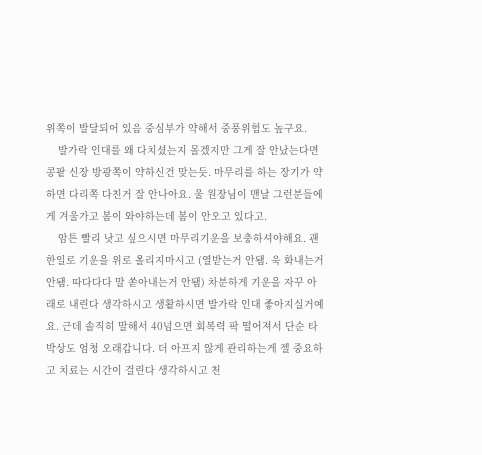위쪽이 발달되어 있음 중심부가 약해서 중풍위험도 높구요.
    발가락 인대를 왜 다치셨는지 몰겠지만 그게 잘 안났는다면 콩팥 신장 방광쪽이 약하신건 맞는듯. 마무리를 하는 장기가 약하면 다리쪽 다친거 잘 안나아요. 울 원장님이 맨날 그런분들에게 겨울가고 봄이 와야하는데 봄이 안오고 있다고.
    암튼 빨리 낫고 싶으시면 마무리기운을 보충하셔야해요. 괜한일로 기운을 위로 올리지마시고 (열받는거 안됌. 욱 화내는거 안됌. 따다다다 말 쏟아내는거 안됌) 차분하게 기운을 자꾸 아래로 내린다 생각하시고 생활하시면 발가락 인대 좋아지실거예요. 근데 솔직히 말해서 40넘으면 회복력 팍 떨어져서 단순 타박상도 엄청 오래갑니다. 더 아프지 않게 관리하는게 젤 중요하고 치료는 시간이 걸린다 생각하시고 천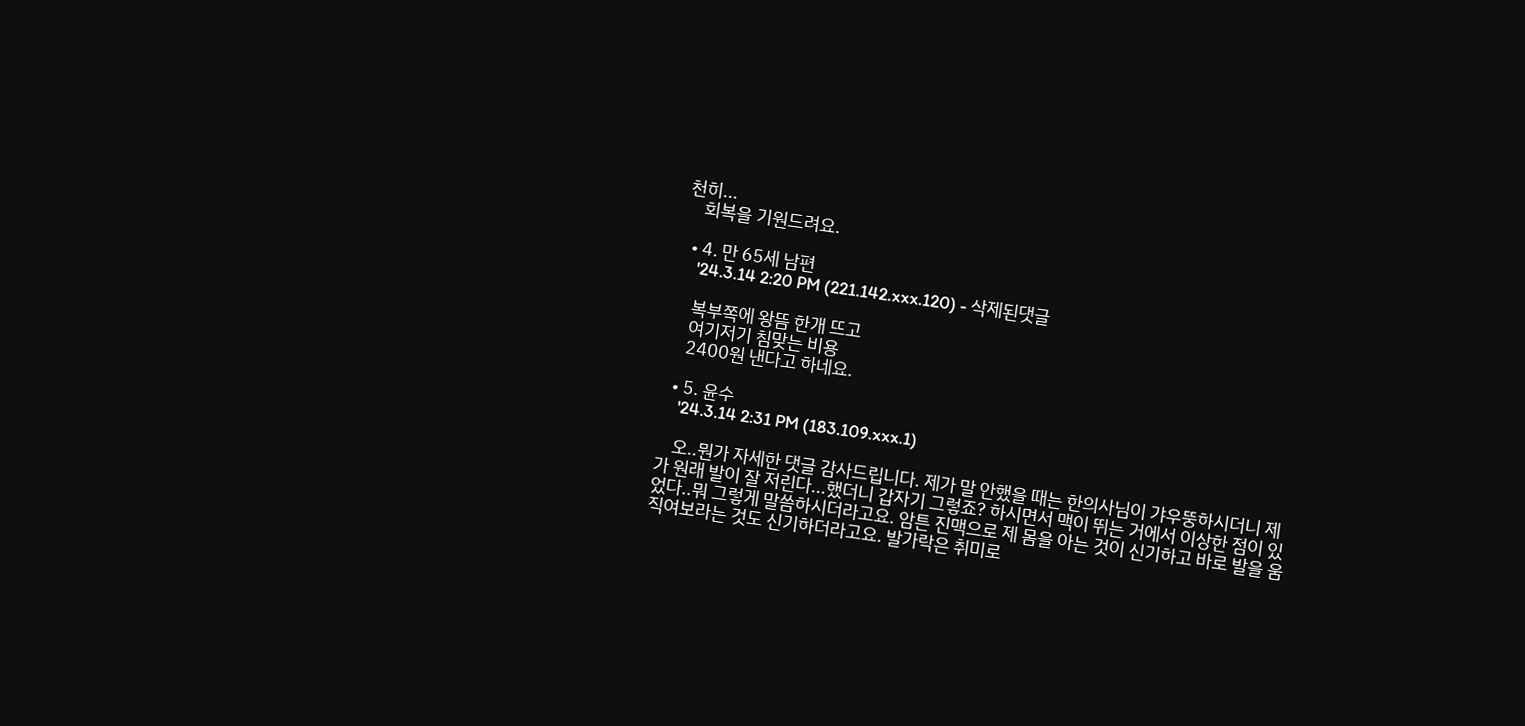천히...
    회복을 기원드려요.

  • 4. 만 65세 남편
    '24.3.14 2:20 PM (221.142.xxx.120) - 삭제된댓글

    복부쪽에 왕뜸 한개 뜨고
    여기저기 침맞는 비용
    2400원 낸다고 하네요.

  • 5. 윤수
    '24.3.14 2:31 PM (183.109.xxx.1)

    오..뭔가 자세한 댓글 감사드립니다. 제가 말 안했을 때는 한의사님이 갸우뚱하시더니 제가 원래 발이 잘 저린다...했더니 갑자기 그렇죠? 하시면서 맥이 뛰는 거에서 이상한 점이 있었다..뭐 그렇게 말씀하시더라고요. 암튼 진맥으로 제 몸을 아는 것이 신기하고 바로 발을 움직여보라는 것도 신기하더라고요. 발가락은 취미로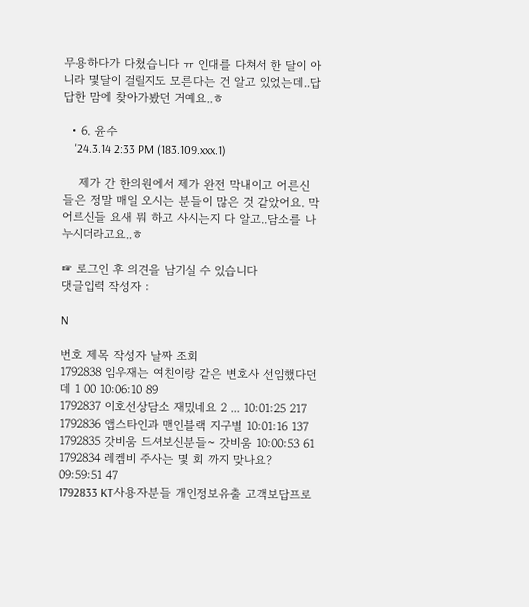무용하다가 다쳤습니다 ㅠ 인대를 다쳐서 한 달이 아니라 몇달이 걸릴지도 모른다는 건 알고 있었는데..답답한 맘에 찾아가봤던 거예요..ㅎ

  • 6. 윤수
    '24.3.14 2:33 PM (183.109.xxx.1)

    제가 간 한의원에서 제가 완전 막내이고 어른신들은 정말 매일 오시는 분들이 많은 것 같았어요. 막 어르신들 요새 뭐 하고 사시는지 다 알고..담소를 나누시더라고요..ㅎ

☞ 로그인 후 의견을 남기실 수 있습니다
댓글입력 작성자 :

N

번호 제목 작성자 날짜 조회
1792838 임우재는 여친이랑 같은 변호사 선임했다던데 1 00 10:06:10 89
1792837 이호선상담소 재밌네요 2 ... 10:01:25 217
1792836 앱스타인과 맨인블랙 지구별 10:01:16 137
1792835 갓비움 드셔보신분들~ 갓비움 10:00:53 61
1792834 레켐비 주사는 몇 회 까지 맞나요? 09:59:51 47
1792833 KT사용자분들 개인정보유출 고객보답프로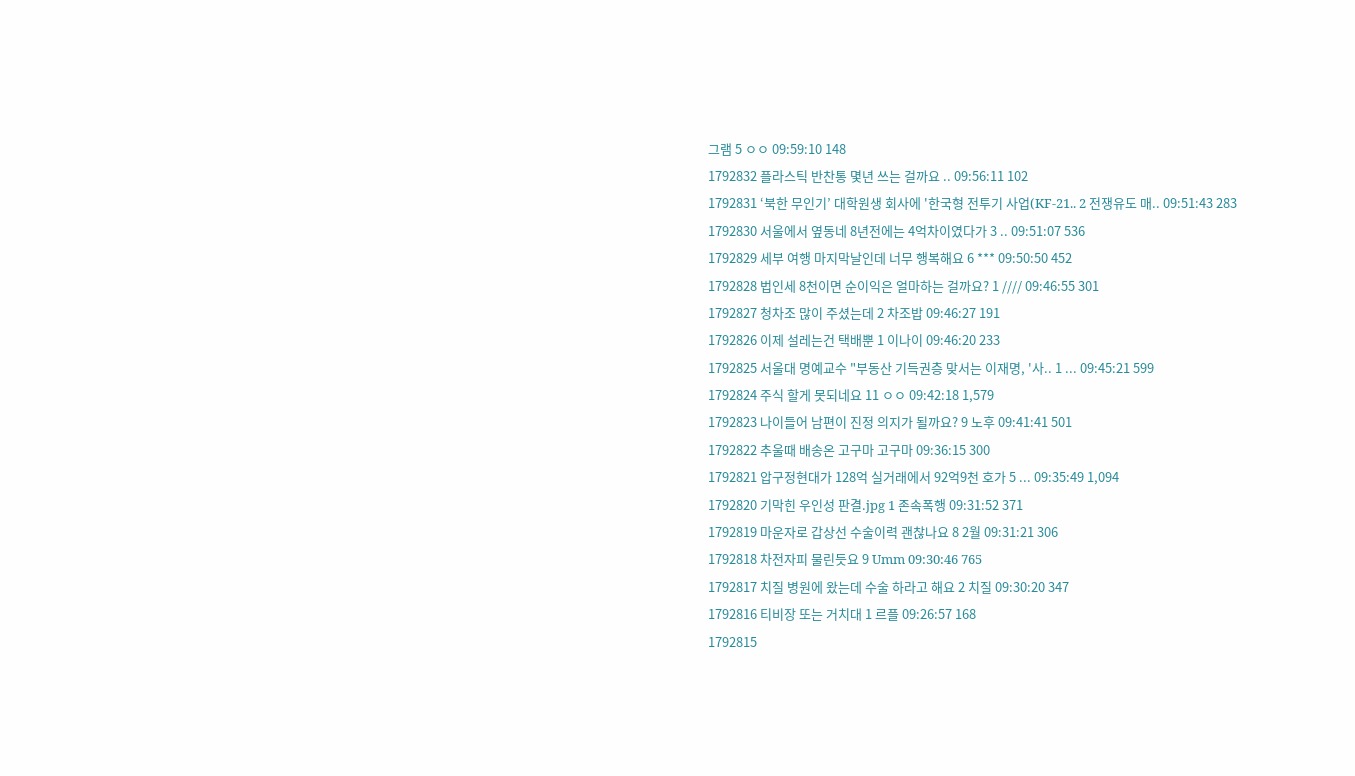그램 5 ㅇㅇ 09:59:10 148
1792832 플라스틱 반찬통 몇년 쓰는 걸까요 .. 09:56:11 102
1792831 ‘북한 무인기’ 대학원생 회사에 '한국형 전투기 사업(KF-21.. 2 전쟁유도 매.. 09:51:43 283
1792830 서울에서 옆동네 8년전에는 4억차이였다가 3 .. 09:51:07 536
1792829 세부 여행 마지막날인데 너무 행복해요 6 *** 09:50:50 452
1792828 법인세 8천이면 순이익은 얼마하는 걸까요? 1 //// 09:46:55 301
1792827 청차조 많이 주셨는데 2 차조밥 09:46:27 191
1792826 이제 설레는건 택배뿐 1 이나이 09:46:20 233
1792825 서울대 명예교수 "부동산 기득권층 맞서는 이재명, '사.. 1 ... 09:45:21 599
1792824 주식 할게 못되네요 11 ㅇㅇ 09:42:18 1,579
1792823 나이들어 남편이 진정 의지가 될까요? 9 노후 09:41:41 501
1792822 추울때 배송온 고구마 고구마 09:36:15 300
1792821 압구정현대가 128억 실거래에서 92억9천 호가 5 ... 09:35:49 1,094
1792820 기막힌 우인성 판결.jpg 1 존속폭행 09:31:52 371
1792819 마운자로 갑상선 수술이력 괜찮나요 8 2월 09:31:21 306
1792818 차전자피 물린듯요 9 Umm 09:30:46 765
1792817 치질 병원에 왔는데 수술 하라고 해요 2 치질 09:30:20 347
1792816 티비장 또는 거치대 1 르플 09:26:57 168
1792815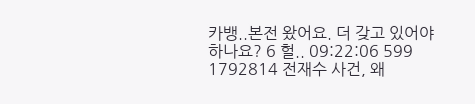카뱅..본전 왔어요. 더 갖고 있어야 하나요? 6 헐.. 09:22:06 599
1792814 전재수 사건, 왜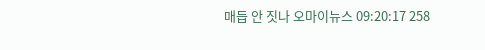매듭 안 짓나 오마이뉴스 09:20:17 258